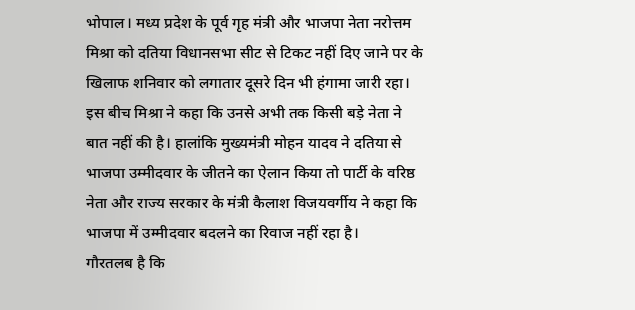भोपाल। मध्य प्रदेश के पूर्व गृह मंत्री और भाजपा नेता नरोत्तम मिश्रा को दतिया विधानसभा सीट से टिकट नहीं दिए जाने पर के खिलाफ शनिवार को लगातार दूसरे दिन भी हंगामा जारी रहा। इस बीच मिश्रा ने कहा कि उनसे अभी तक किसी बड़े नेता ने बात नहीं की है। हालांकि मुख्यमंत्री मोहन यादव ने दतिया से भाजपा उम्मीदवार के जीतने का ऐलान किया तो पार्टी के वरिष्ठ नेता और राज्य सरकार के मंत्री कैलाश विजयवर्गीय ने कहा कि भाजपा में उम्मीदवार बदलने का रिवाज नहीं रहा है।
गौरतलब है कि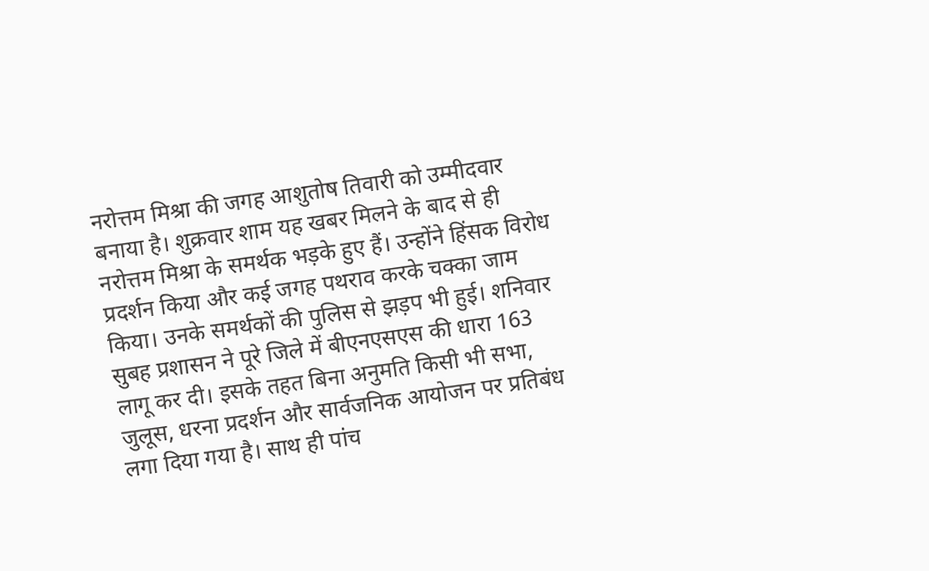नरोत्तम मिश्रा की जगह आशुतोष तिवारी को उम्मीदवार बनाया है। शुक्रवार शाम यह खबर मिलने के बाद से ही नरोत्तम मिश्रा के समर्थक भड़के हुए हैं। उन्होंने हिंसक विरोध प्रदर्शन किया और कई जगह पथराव करके चक्का जाम किया। उनके समर्थकों की पुलिस से झड़प भी हुई। शनिवार सुबह प्रशासन ने पूरे जिले में बीएनएसएस की धारा 163 लागू कर दी। इसके तहत बिना अनुमति किसी भी सभा, जुलूस, धरना प्रदर्शन और सार्वजनिक आयोजन पर प्रतिबंध लगा दिया गया है। साथ ही पांच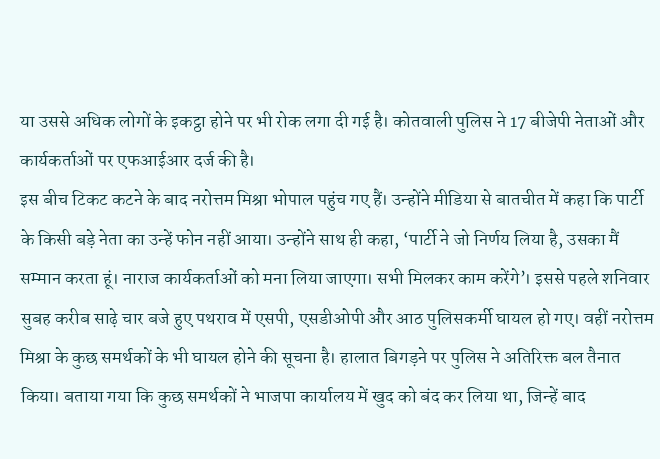या उससे अधिक लोगों के इकट्ठा होने पर भी रोक लगा दी गई है। कोतवाली पुलिस ने 17 बीजेपी नेताओं और कार्यकर्ताओं पर एफआईआर दर्ज की है।
इस बीच टिकट कटने के बाद नरोत्तम मिश्रा भोपाल पहुंच गए हैं। उन्होंने मीडिया से बातचीत में कहा कि पार्टी के किसी बड़े नेता का उन्हें फोन नहीं आया। उन्होंने साथ ही कहा, ‘पार्टी ने जो निर्णय लिया है, उसका मैं सम्मान करता हूं। नाराज कार्यकर्ताओं को मना लिया जाएगा। सभी मिलकर काम करेंगे’। इससे पहले शनिवार सुबह करीब साढ़े चार बजे हुए पथराव में एसपी, एसडीओपी और आठ पुलिसकर्मी घायल हो गए। वहीं नरोत्तम मिश्रा के कुछ समर्थकों के भी घायल होने की सूचना है। हालात बिगड़ने पर पुलिस ने अतिरिक्त बल तैनात किया। बताया गया कि कुछ समर्थकों ने भाजपा कार्यालय में खुद को बंद कर लिया था, जिन्हें बाद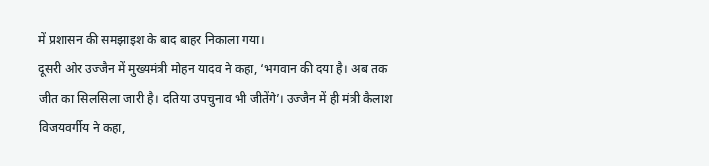में प्रशासन की समझाइश के बाद बाहर निकाला गया।
दूसरी ओर उज्जैन में मुख्यमंत्री मोहन यादव ने कहा, ‘भगवान की दया है। अब तक जीत का सिलसिला जारी है। दतिया उपचुनाव भी जीतेंगे’। उज्जैन में ही मंत्री कैलाश विजयवर्गीय ने कहा,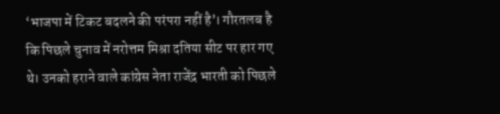‘भाजपा में टिकट बदलने की परंपरा नहीं है’। गौरतलब है कि पिछले चुनाव में नरोत्तम मिश्रा दतिया सीट पर हार गए थे। उनको हराने वाले कांग्रेस नेता राजेंद्र भारती को पिछले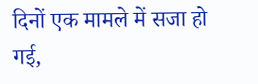दिनों एक मामले में सजा हो गई,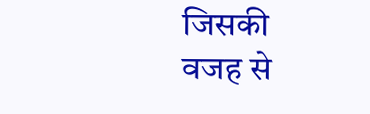जिसकी वजह से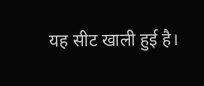यह सीट खाली हुई है।